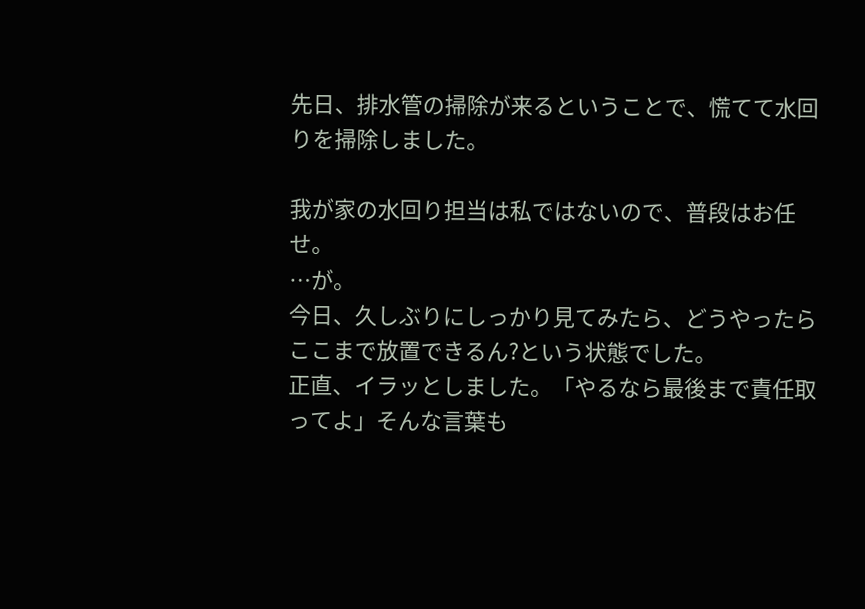先日、排水管の掃除が来るということで、慌てて水回りを掃除しました。

我が家の水回り担当は私ではないので、普段はお任せ。
…が。
今日、久しぶりにしっかり見てみたら、どうやったらここまで放置できるん?という状態でした。
正直、イラッとしました。「やるなら最後まで責任取ってよ」そんな言葉も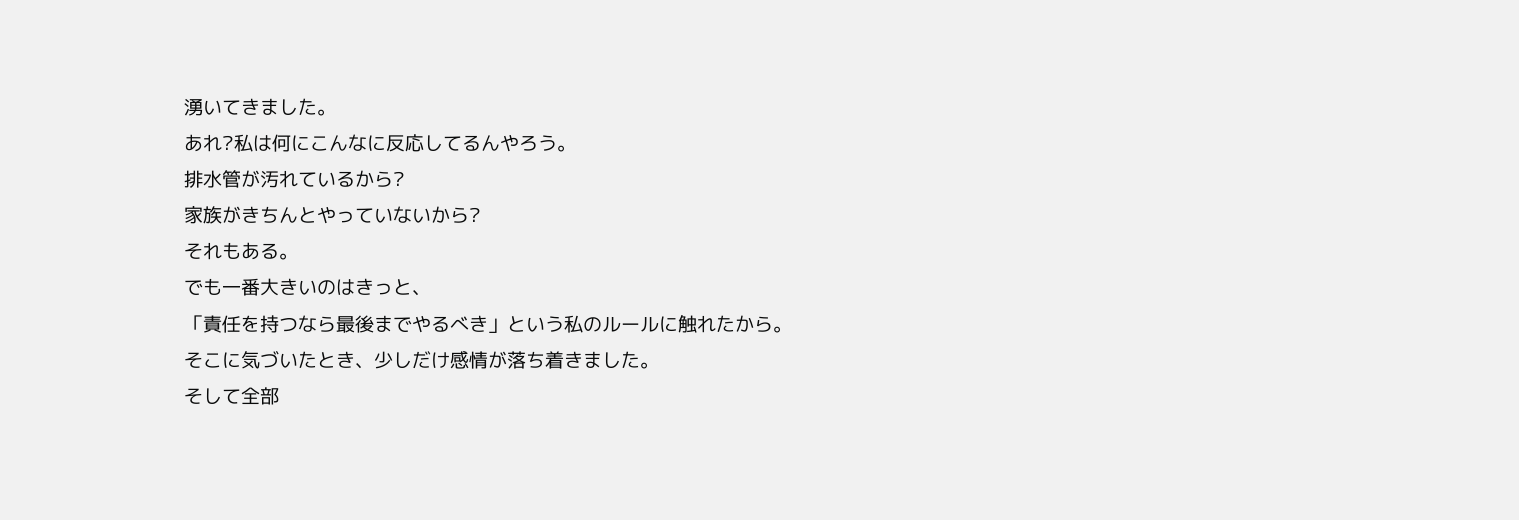湧いてきました。
あれ?私は何にこんなに反応してるんやろう。
排水管が汚れているから?
家族がきちんとやっていないから?
それもある。
でも一番大きいのはきっと、
「責任を持つなら最後までやるべき」という私のルールに触れたから。
そこに気づいたとき、少しだけ感情が落ち着きました。
そして全部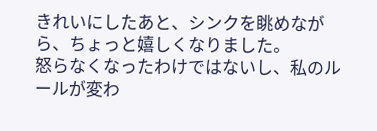きれいにしたあと、シンクを眺めながら、ちょっと嬉しくなりました。
怒らなくなったわけではないし、私のルールが変わ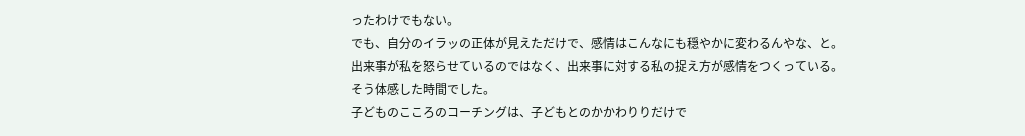ったわけでもない。
でも、自分のイラッの正体が見えただけで、感情はこんなにも穏やかに変わるんやな、と。
出来事が私を怒らせているのではなく、出来事に対する私の捉え方が感情をつくっている。
そう体感した時間でした。
子どものこころのコーチングは、子どもとのかかわりりだけで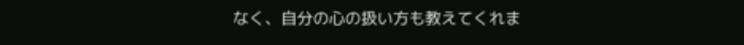なく、自分の心の扱い方も教えてくれま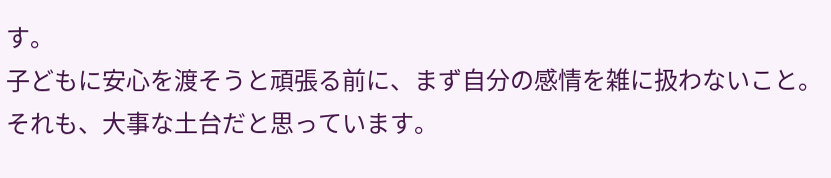す。
子どもに安心を渡そうと頑張る前に、まず自分の感情を雑に扱わないこと。
それも、大事な土台だと思っています。